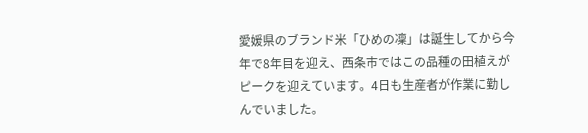愛媛県のブランド米「ひめの凜」は誕生してから今年で8年目を迎え、西条市ではこの品種の田植えがピークを迎えています。4日も生産者が作業に勤しんでいました。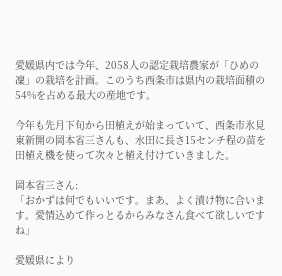愛媛県内では今年、2058人の認定栽培農家が「ひめの凜」の栽培を計画。このうち西条市は県内の栽培面積の54%を占める最大の産地です。

今年も先月下旬から田植えが始まっていて、西条市氷見東新開の岡本省三さんも、水田に長さ15センチ程の苗を田植え機を使って次々と植え付けていきました。

岡本省三さん:
「おかずは何でもいいです。まあ、よく漬け物に合います。愛情込めて作っとるからみなさん食べて欲しいですね」

愛媛県により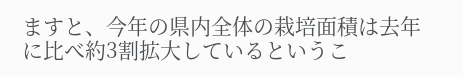ますと、今年の県内全体の栽培面積は去年に比べ約3割拡大しているというこ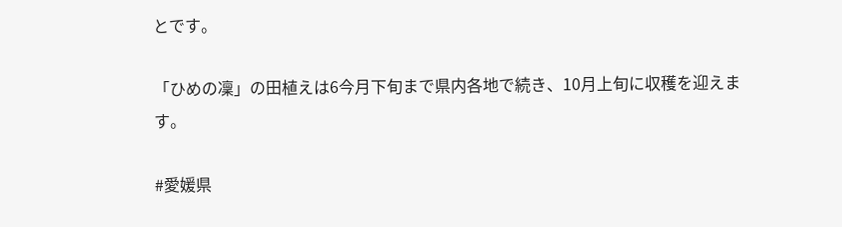とです。

「ひめの凜」の田植えは6今月下旬まで県内各地で続き、10月上旬に収穫を迎えます。

#愛媛県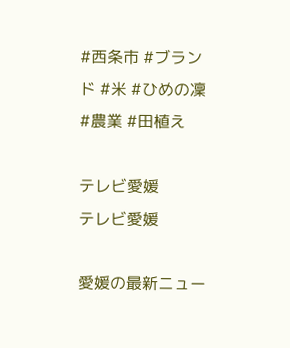#西条市 #ブランド #米 #ひめの凜 #農業 #田植え

テレビ愛媛
テレビ愛媛

愛媛の最新ニュー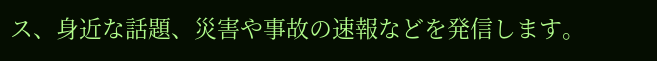ス、身近な話題、災害や事故の速報などを発信します。